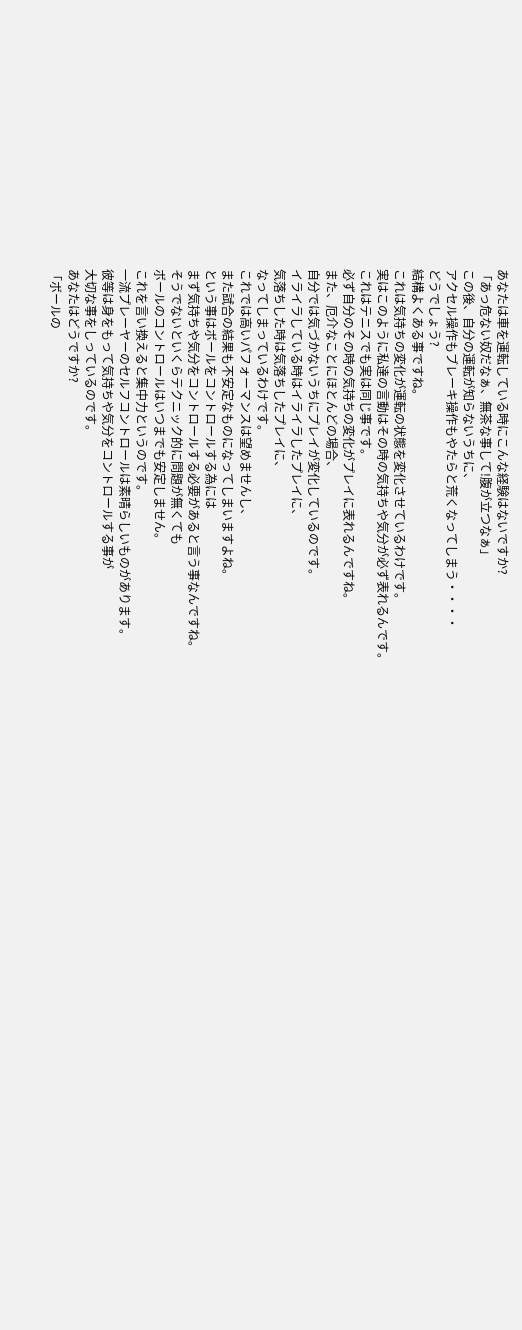あなたは車を運転している時にこんな経験はないですか?
「あっ危ない奴だなぁ、無茶な事して!腹が立つなぁ」
この後、自分の運転が知らないうちに、
アクセル操作もブレーキ操作もやたらと荒くなってしまう・・・・
どうでしょう?
結構よくある事ですね。
これは気持ちの変化が運転の状態を変化させているわけです。
実はこのように私達の言動はその時の気持ちや気分が必ず表れるんです。
これはテニスでも実は同じ事です。
必ず自分のその時の気持ちの変化がプレイに表れるんですね。
また、厄介なことにほとんどの場合、
自分では気づかないうちにプレイが変化しているのです。
イライラしている時はイライラしたプレイに、
気落ちした時は気落ちしたプレイに、
なってしまっているわけです。
これでは高いパフォーマンスは望めませんし、
また試合の結果も不安定なものになってしまいますよね。
という事はボールをコントロールする為には
まず気持ちや気分をコントロールする必要があると言う事なんですね。
そうでないといくらテクニック的に問題が無くても
ボールのコントロールはいつまでも安定しません。
これを言い換えると集中力というのです。
一流プレーヤーのセルフコントロールは素晴らしいものがあります。
彼等は身をもって気持ちや気分をコントロールする事が
大切な事をしっているのです。
あなたはどうですか?
「ボールの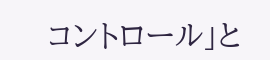コントロール」と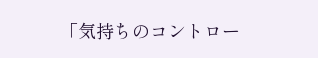「気持ちのコントロー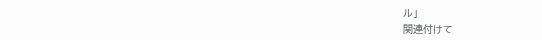ル」
関連付けて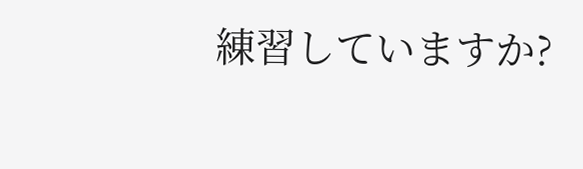練習していますか?